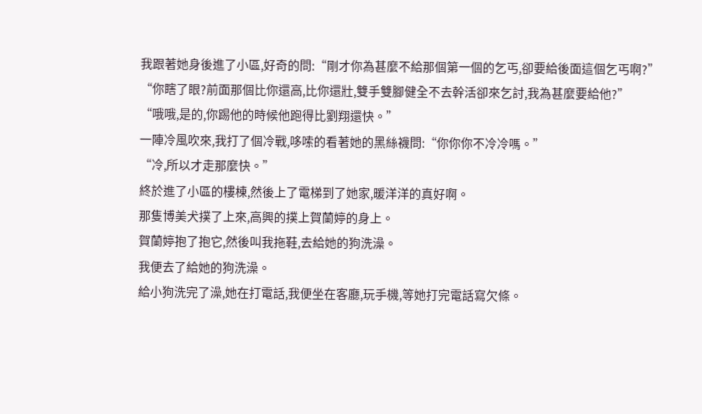我跟著她身後進了小區,好奇的問:“剛才你為甚麼不給那個第一個的乞丐,卻要給後面這個乞丐啊?”
“你瞎了眼?前面那個比你還高,比你還壯,雙手雙腳健全不去幹活卻來乞討,我為甚麼要給他?”
“哦哦,是的,你踢他的時候他跑得比劉翔還快。”
一陣冷風吹來,我打了個冷戰,哆嗦的看著她的黑絲襪問:“你你你不冷冷嗎。”
“冷,所以才走那麼快。”
終於進了小區的樓棟,然後上了電梯到了她家,暖洋洋的真好啊。
那隻博美犬撲了上來,高興的撲上賀蘭婷的身上。
賀蘭婷抱了抱它,然後叫我拖鞋,去給她的狗洗澡。
我便去了給她的狗洗澡。
給小狗洗完了澡,她在打電話,我便坐在客廳,玩手機,等她打完電話寫欠條。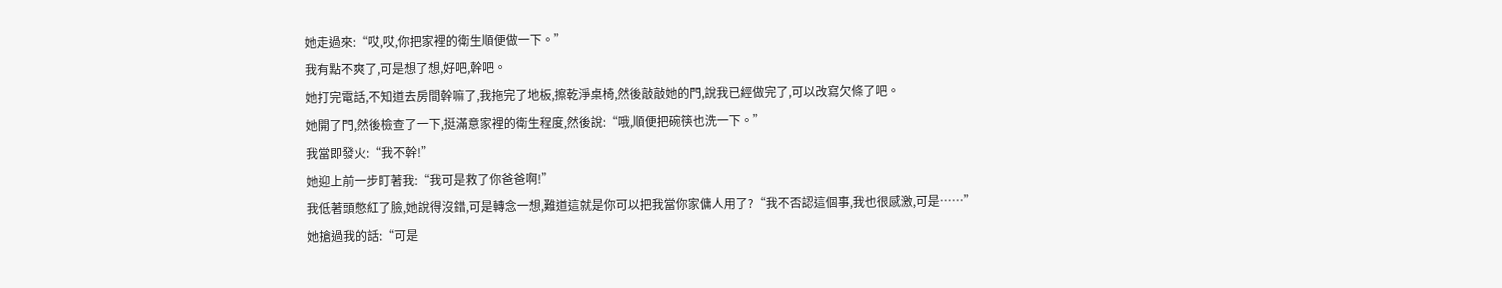她走過來:“哎,哎,你把家裡的衛生順便做一下。”
我有點不爽了,可是想了想,好吧,幹吧。
她打完電話,不知道去房間幹嘛了,我拖完了地板,擦乾淨桌椅,然後敲敲她的門,說我已經做完了,可以改寫欠條了吧。
她開了門,然後檢查了一下,挺滿意家裡的衛生程度,然後說:“哦,順便把碗筷也洗一下。”
我當即發火:“我不幹!”
她迎上前一步盯著我:“我可是救了你爸爸啊!”
我低著頭憋紅了臉,她說得沒錯,可是轉念一想,難道這就是你可以把我當你家傭人用了?“我不否認這個事,我也很感激,可是……”
她搶過我的話:“可是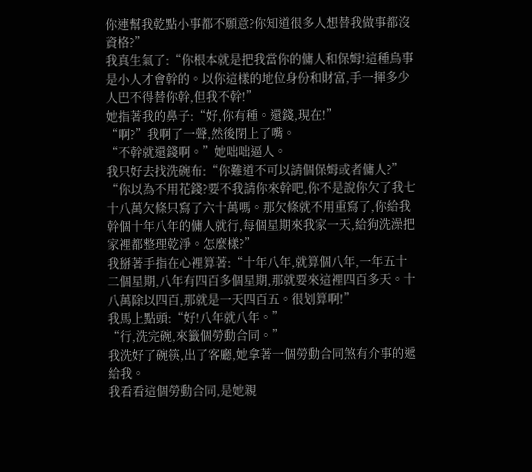你連幫我乾點小事都不願意?你知道很多人想替我做事都沒資格?”
我真生氣了:“你根本就是把我當你的傭人和保姆!這種鳥事是小人才會幹的。以你這樣的地位身份和財富,手一揮多少人巴不得替你幹,但我不幹!”
她指著我的鼻子:“好,你有種。還錢,現在!”
“啊?”我啊了一聲,然後閉上了嘴。
“不幹就還錢啊。”她咄咄逼人。
我只好去找洗碗布:“你難道不可以請個保姆或者傭人?”
“你以為不用花錢?要不我請你來幹吧,你不是說你欠了我七十八萬欠條只寫了六十萬嗎。那欠條就不用重寫了,你給我幹個十年八年的傭人就行,每個星期來我家一天,給狗洗澡把家裡都整理乾淨。怎麼樣?”
我掰著手指在心裡算著:“十年八年,就算個八年,一年五十二個星期,八年有四百多個星期,那就要來這裡四百多天。十八萬除以四百,那就是一天四百五。很划算啊!”
我馬上點頭:“好!八年就八年。”
“行,洗完碗,來籤個勞動合同。”
我洗好了碗筷,出了客廳,她拿著一個勞動合同煞有介事的遞給我。
我看看這個勞動合同,是她親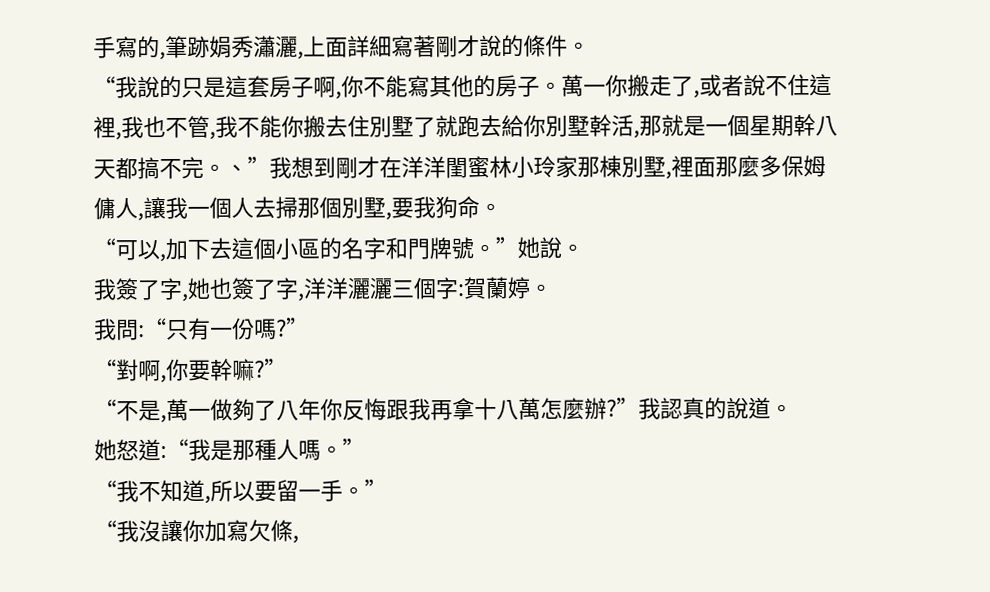手寫的,筆跡娟秀瀟灑,上面詳細寫著剛才說的條件。
“我說的只是這套房子啊,你不能寫其他的房子。萬一你搬走了,或者說不住這裡,我也不管,我不能你搬去住別墅了就跑去給你別墅幹活,那就是一個星期幹八天都搞不完。、”我想到剛才在洋洋閨蜜林小玲家那棟別墅,裡面那麼多保姆傭人,讓我一個人去掃那個別墅,要我狗命。
“可以,加下去這個小區的名字和門牌號。”她說。
我簽了字,她也簽了字,洋洋灑灑三個字:賀蘭婷。
我問:“只有一份嗎?”
“對啊,你要幹嘛?”
“不是,萬一做夠了八年你反悔跟我再拿十八萬怎麼辦?”我認真的說道。
她怒道:“我是那種人嗎。”
“我不知道,所以要留一手。”
“我沒讓你加寫欠條,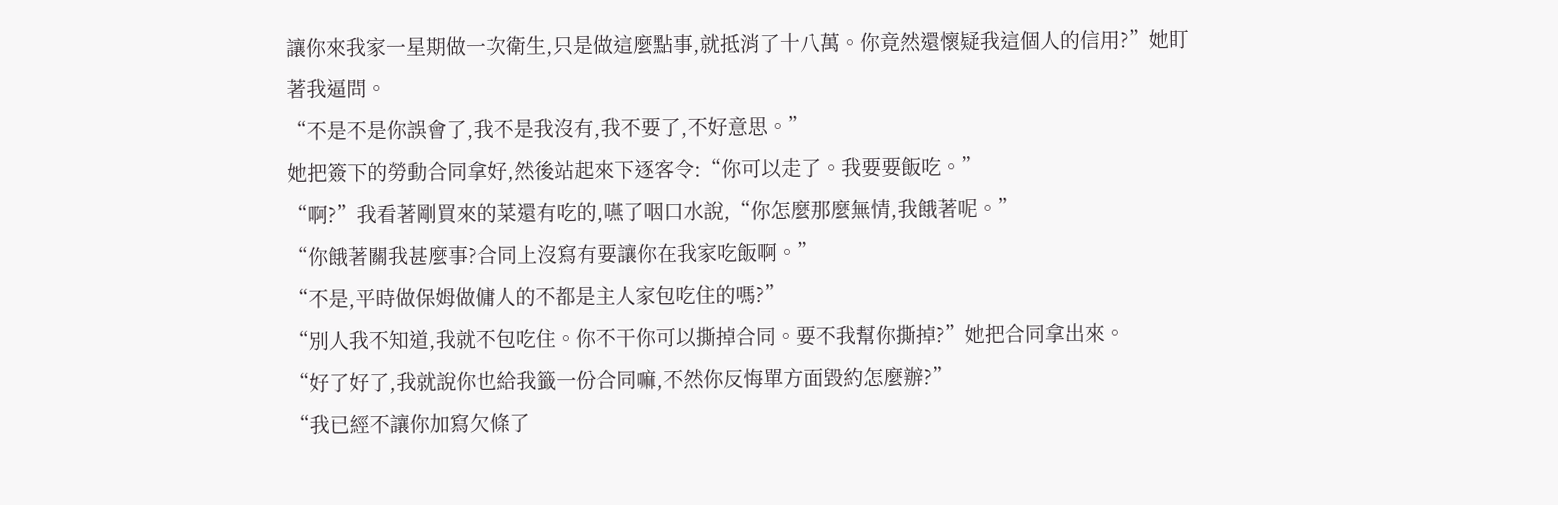讓你來我家一星期做一次衛生,只是做這麼點事,就抵消了十八萬。你竟然還懷疑我這個人的信用?”她盯著我逼問。
“不是不是你誤會了,我不是我沒有,我不要了,不好意思。”
她把簽下的勞動合同拿好,然後站起來下逐客令:“你可以走了。我要要飯吃。”
“啊?”我看著剛買來的菜還有吃的,嚥了咽口水說,“你怎麼那麼無情,我餓著呢。”
“你餓著關我甚麼事?合同上沒寫有要讓你在我家吃飯啊。”
“不是,平時做保姆做傭人的不都是主人家包吃住的嗎?”
“別人我不知道,我就不包吃住。你不干你可以撕掉合同。要不我幫你撕掉?”她把合同拿出來。
“好了好了,我就說你也給我籤一份合同嘛,不然你反悔單方面毀約怎麼辦?”
“我已經不讓你加寫欠條了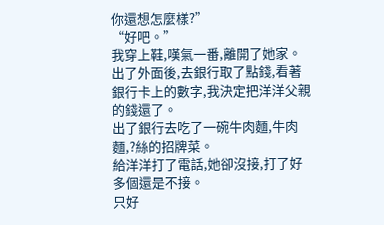你還想怎麼樣?”
“好吧。”
我穿上鞋,嘆氣一番,離開了她家。
出了外面後,去銀行取了點錢,看著銀行卡上的數字,我決定把洋洋父親的錢還了。
出了銀行去吃了一碗牛肉麵,牛肉麵,?絲的招牌菜。
給洋洋打了電話,她卻沒接,打了好多個還是不接。
只好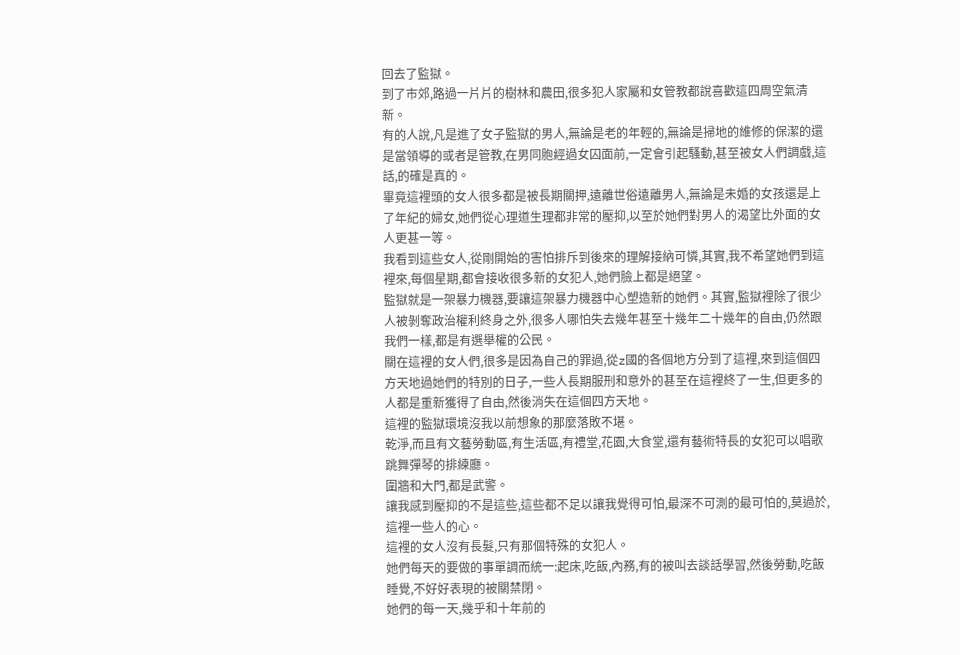回去了監獄。
到了市郊,路過一片片的樹林和農田,很多犯人家屬和女管教都說喜歡這四周空氣清新。
有的人說,凡是進了女子監獄的男人,無論是老的年輕的,無論是掃地的維修的保潔的還是當領導的或者是管教,在男同胞經過女囚面前,一定會引起騷動,甚至被女人們調戲,這話,的確是真的。
畢竟這裡頭的女人很多都是被長期關押,遠離世俗遠離男人,無論是未婚的女孩還是上了年紀的婦女,她們從心理道生理都非常的壓抑,以至於她們對男人的渴望比外面的女人更甚一等。
我看到這些女人,從剛開始的害怕排斥到後來的理解接納可憐,其實,我不希望她們到這裡來,每個星期,都會接收很多新的女犯人,她們臉上都是絕望。
監獄就是一架暴力機器,要讓這架暴力機器中心塑造新的她們。其實,監獄裡除了很少人被剝奪政治權利終身之外,很多人哪怕失去幾年甚至十幾年二十幾年的自由,仍然跟我們一樣,都是有選舉權的公民。
關在這裡的女人們,很多是因為自己的罪過,從z國的各個地方分到了這裡,來到這個四方天地過她們的特別的日子,一些人長期服刑和意外的甚至在這裡終了一生,但更多的人都是重新獲得了自由,然後消失在這個四方天地。
這裡的監獄環境沒我以前想象的那麼落敗不堪。
乾淨,而且有文藝勞動區,有生活區,有禮堂,花園,大食堂,還有藝術特長的女犯可以唱歌跳舞彈琴的排練廳。
圍牆和大門,都是武警。
讓我感到壓抑的不是這些,這些都不足以讓我覺得可怕,最深不可測的最可怕的,莫過於,這裡一些人的心。
這裡的女人沒有長髮,只有那個特殊的女犯人。
她們每天的要做的事單調而統一:起床,吃飯,內務,有的被叫去談話學習,然後勞動,吃飯睡覺,不好好表現的被關禁閉。
她們的每一天,幾乎和十年前的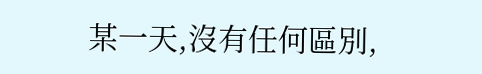某一天,沒有任何區別,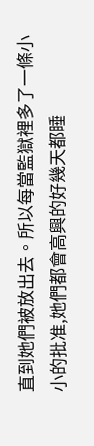直到她們被放出去。所以每當監獄裡多了一條小小的批准,她們都會高興的好幾天都睡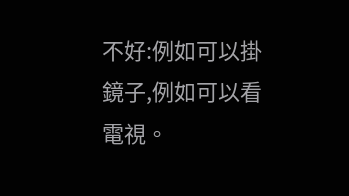不好:例如可以掛鏡子,例如可以看電視。